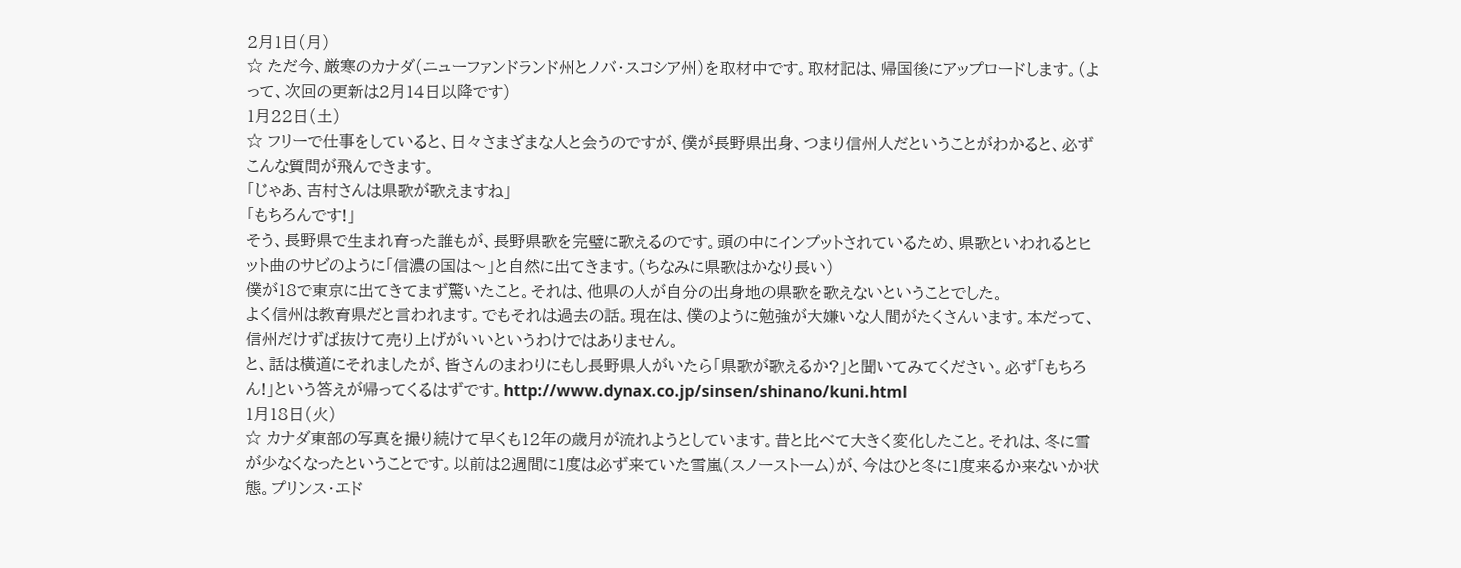2月1日(月)
☆ ただ今、厳寒のカナダ(ニューファンドランド州とノバ・スコシア州)を取材中です。取材記は、帰国後にアップロードします。(よって、次回の更新は2月14日以降です)
1月22日(土)
☆ フリーで仕事をしていると、日々さまざまな人と会うのですが、僕が長野県出身、つまり信州人だということがわかると、必ずこんな質問が飛んできます。
「じゃあ、吉村さんは県歌が歌えますね」
「もちろんです!」
そう、長野県で生まれ育った誰もが、長野県歌を完璧に歌えるのです。頭の中にインプットされているため、県歌といわれるとヒット曲のサビのように「信濃の国は〜」と自然に出てきます。(ちなみに県歌はかなり長い)
僕が18で東京に出てきてまず驚いたこと。それは、他県の人が自分の出身地の県歌を歌えないということでした。
よく信州は教育県だと言われます。でもそれは過去の話。現在は、僕のように勉強が大嫌いな人間がたくさんいます。本だって、信州だけずば抜けて売り上げがいいというわけではありません。
と、話は横道にそれましたが、皆さんのまわりにもし長野県人がいたら「県歌が歌えるか?」と聞いてみてください。必ず「もちろん!」という答えが帰ってくるはずです。http://www.dynax.co.jp/sinsen/shinano/kuni.html
1月18日(火)
☆ カナダ東部の写真を撮り続けて早くも12年の歳月が流れようとしています。昔と比べて大きく変化したこと。それは、冬に雪が少なくなったということです。以前は2週間に1度は必ず来ていた雪嵐(スノーストーム)が、今はひと冬に1度来るか来ないか状態。プリンス・エド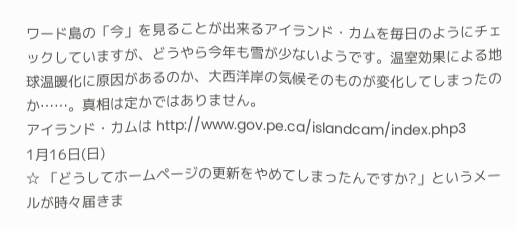ワード島の「今」を見ることが出来るアイランド・カムを毎日のようにチェックしていますが、どうやら今年も雪が少ないようです。温室効果による地球温暖化に原因があるのか、大西洋岸の気候そのものが変化してしまったのか……。真相は定かではありません。
アイランド・カムは http://www.gov.pe.ca/islandcam/index.php3
1月16日(日)
☆ 「どうしてホームページの更新をやめてしまったんですか?」というメールが時々届きま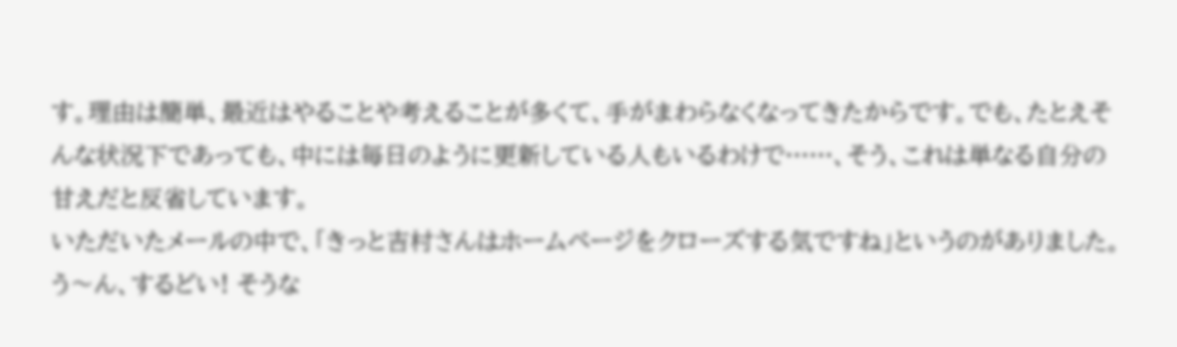す。理由は簡単、最近はやることや考えることが多くて、手がまわらなくなってきたからです。でも、たとえそんな状況下であっても、中には毎日のように更新している人もいるわけで……、そう、これは単なる自分の甘えだと反省しています。
いただいたメールの中で、「きっと吉村さんはホームページをクローズする気ですね」というのがありました。う〜ん、するどい! そうな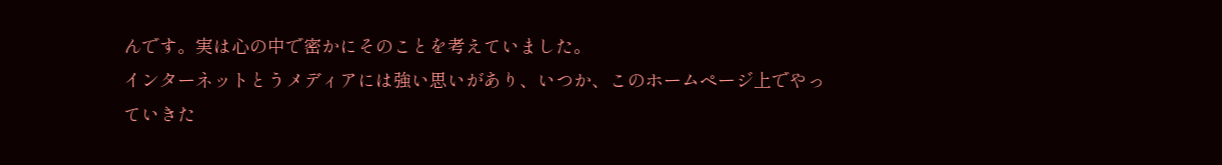んです。実は心の中で密かにそのことを考えていました。
インターネットとうメディアには強い思いがあり、いつか、このホームページ上でやっていきた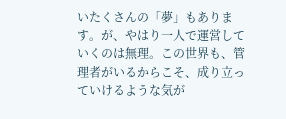いたくさんの「夢」もあります。が、やはり一人で運営していくのは無理。この世界も、管理者がいるからこそ、成り立っていけるような気が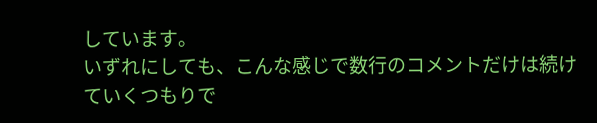しています。
いずれにしても、こんな感じで数行のコメントだけは続けていくつもりで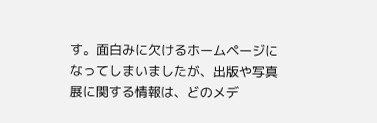す。面白みに欠けるホームページになってしまいましたが、出版や写真展に関する情報は、どのメデ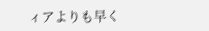ィアよりも早く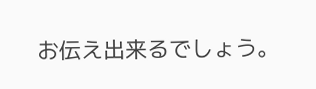お伝え出来るでしょう。